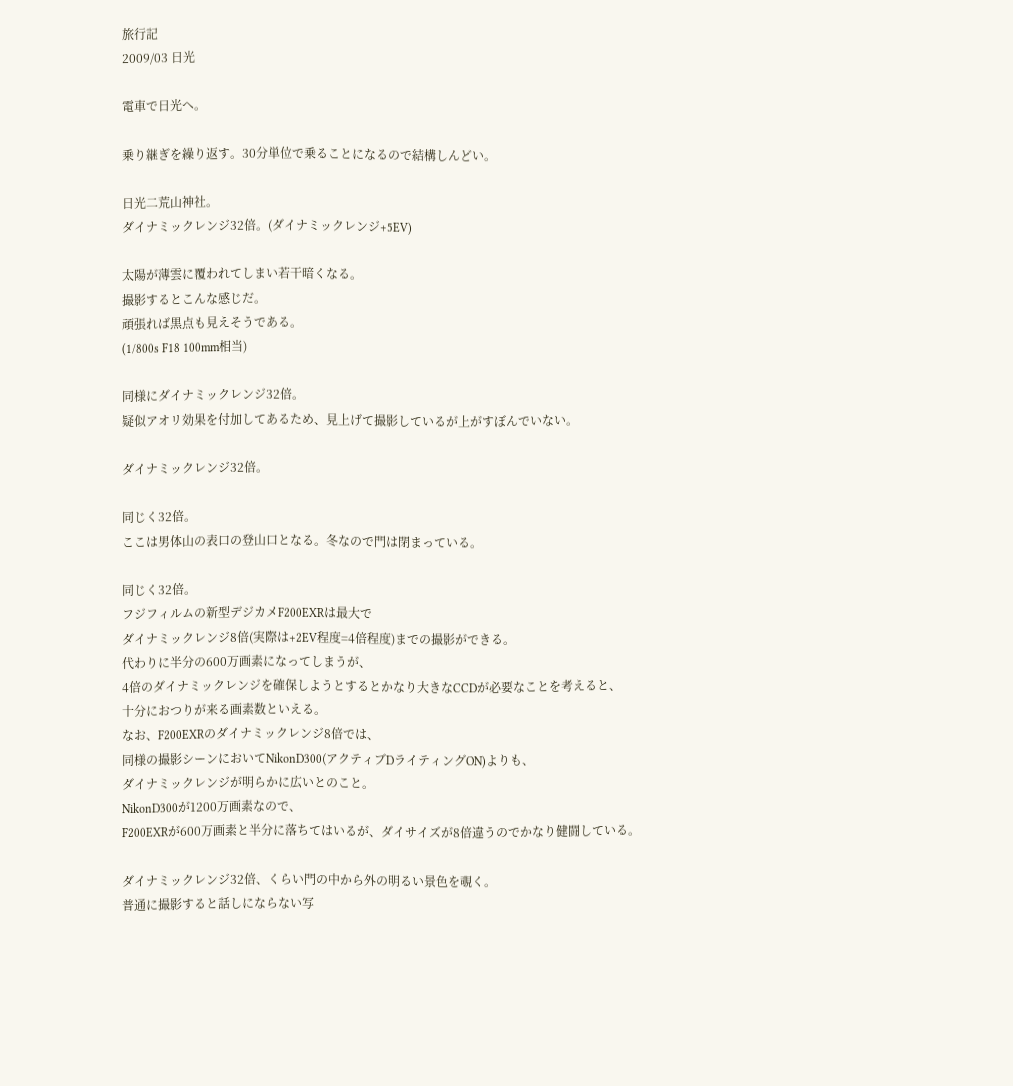旅行記
2009/03 日光

電車で日光へ。

乗り継ぎを繰り返す。30分単位で乗ることになるので結構しんどい。

日光二荒山神社。
ダイナミックレンジ32倍。(ダイナミックレンジ+5EV)

太陽が薄雲に覆われてしまい若干暗くなる。
撮影するとこんな感じだ。
頑張れば黒点も見えそうである。
(1/800s F18 100mm相当)

同様にダイナミックレンジ32倍。
疑似アオリ効果を付加してあるため、見上げて撮影しているが上がすぼんでいない。

ダイナミックレンジ32倍。

同じく32倍。
ここは男体山の表口の登山口となる。冬なので門は閉まっている。

同じく32倍。
フジフィルムの新型デジカメF200EXRは最大で
ダイナミックレンジ8倍(実際は+2EV程度=4倍程度)までの撮影ができる。
代わりに半分の600万画素になってしまうが、
4倍のダイナミックレンジを確保しようとするとかなり大きなCCDが必要なことを考えると、
十分におつりが来る画素数といえる。
なお、F200EXRのダイナミックレンジ8倍では、
同様の撮影シーンにおいてNikonD300(アクティブDライティングON)よりも、
ダイナミックレンジが明らかに広いとのこと。
NikonD300が1200万画素なので、
F200EXRが600万画素と半分に落ちてはいるが、ダイサイズが8倍違うのでかなり健闘している。

ダイナミックレンジ32倍、くらい門の中から外の明るい景色を覗く。
普通に撮影すると話しにならない写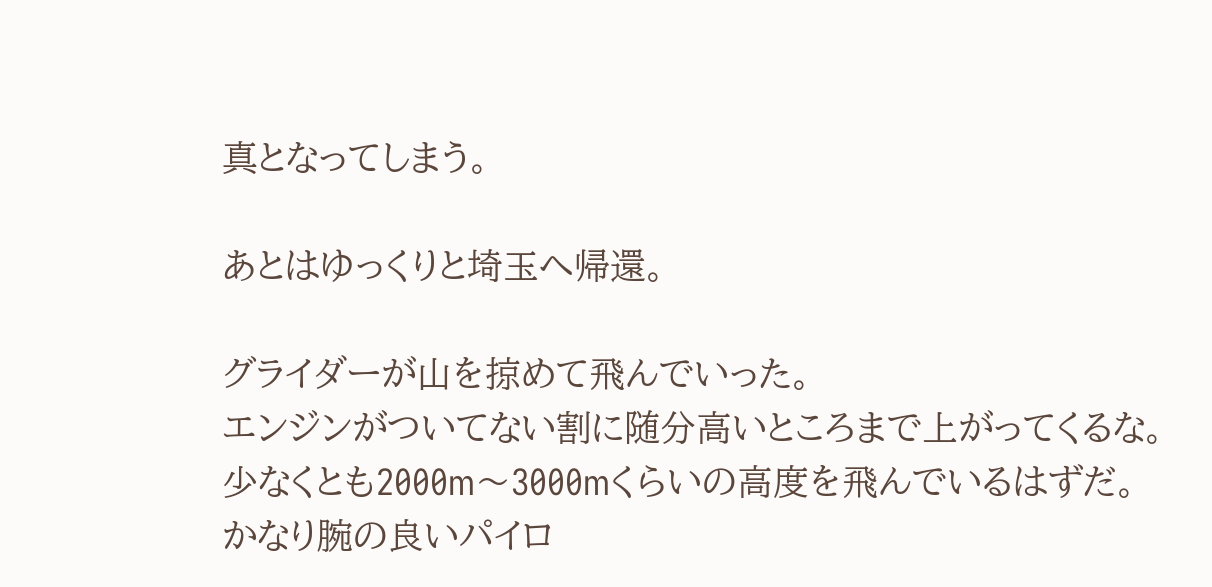真となってしまう。

あとはゆっくりと埼玉へ帰還。

グライダーが山を掠めて飛んでいった。
エンジンがついてない割に随分高いところまで上がってくるな。
少なくとも2000m〜3000mくらいの高度を飛んでいるはずだ。
かなり腕の良いパイロ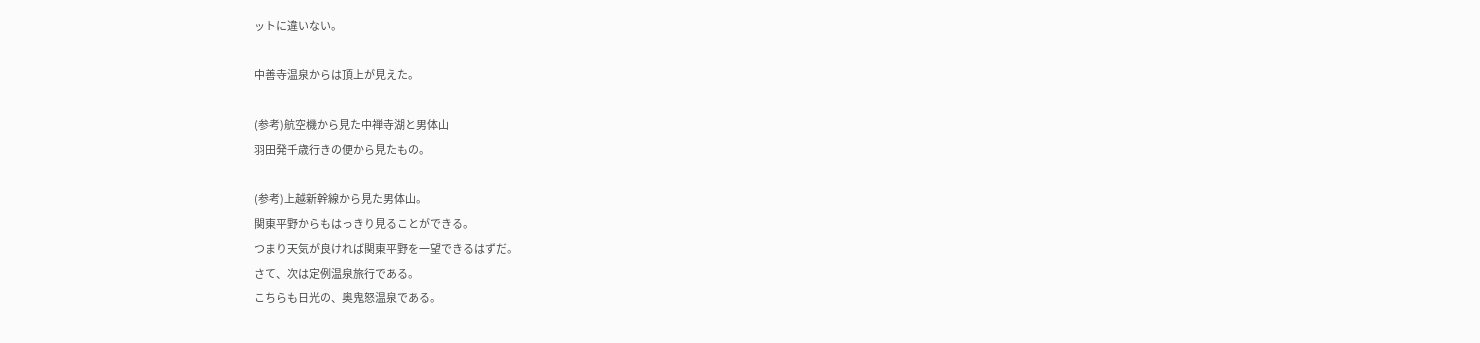ットに違いない。

中善寺温泉からは頂上が見えた。

(参考)航空機から見た中禅寺湖と男体山
羽田発千歳行きの便から見たもの。

(参考)上越新幹線から見た男体山。
関東平野からもはっきり見ることができる。
つまり天気が良ければ関東平野を一望できるはずだ。
さて、次は定例温泉旅行である。
こちらも日光の、奥鬼怒温泉である。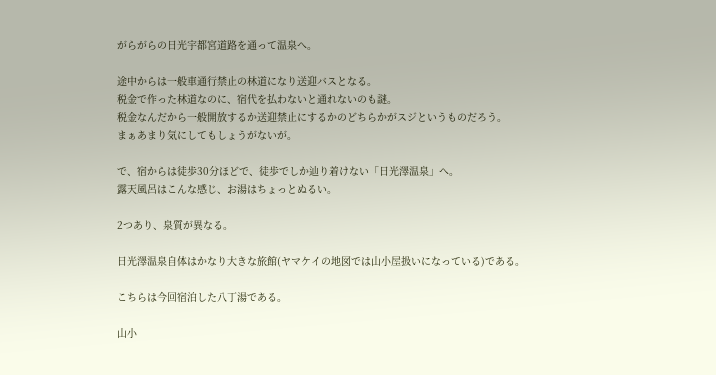がらがらの日光宇都宮道路を通って温泉へ。

途中からは一般車通行禁止の林道になり送迎バスとなる。
税金で作った林道なのに、宿代を払わないと通れないのも謎。
税金なんだから一般開放するか送迎禁止にするかのどちらかがスジというものだろう。
まぁあまり気にしてもしょうがないが。

で、宿からは徒歩30分ほどで、徒歩でしか辿り着けない「日光澤温泉」へ。
露天風呂はこんな感じ、お湯はちょっとぬるい。

2つあり、泉質が異なる。

日光澤温泉自体はかなり大きな旅館(ヤマケイの地図では山小屋扱いになっている)である。

こちらは今回宿泊した八丁湯である。

山小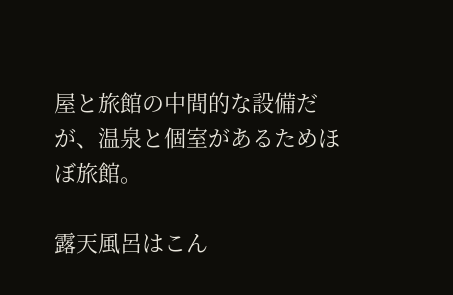屋と旅館の中間的な設備だが、温泉と個室があるためほぼ旅館。

露天風呂はこん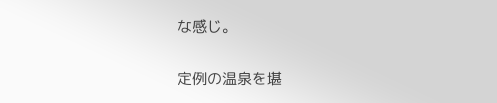な感じ。

定例の温泉を堪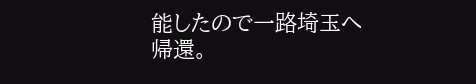能したので一路埼玉へ帰還。